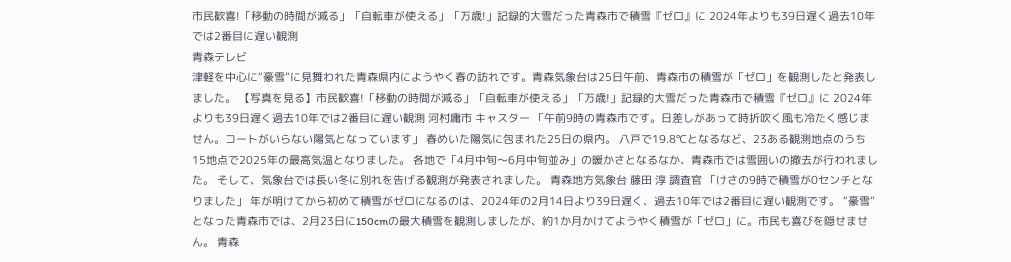市民歓喜!「移動の時間が減る」「自転車が使える」「万歳!」記録的大雪だった青森市で積雪『ゼロ』に 2024年よりも39日遅く過去10年では2番目に遅い観測
青森テレビ
津軽を中心に“豪雪”に見舞われた青森県内にようやく春の訪れです。青森気象台は25日午前、青森市の積雪が「ゼロ」を観測したと発表しました。 【写真を見る】市民歓喜!「移動の時間が減る」「自転車が使える」「万歳!」記録的大雪だった青森市で積雪『ゼロ』に 2024年よりも39日遅く過去10年では2番目に遅い観測 河村庸市 キャスター 「午前9時の青森市です。日差しがあって時折吹く風も冷たく感じません。コートがいらない陽気となっています」 春めいた陽気に包まれた25日の県内。 八戸で19.8℃となるなど、23ある観測地点のうち15地点で2025年の最高気温となりました。 各地で「4月中旬〜6月中旬並み」の暖かさとなるなか、青森市では雪囲いの撤去が行われました。 そして、気象台では長い冬に別れを告げる観測が発表されました。 青森地方気象台 藤田 淳 調査官 「けさの9時で積雪が0センチとなりました」 年が明けてから初めて積雪がゼロになるのは、2024年の2月14日より39日遅く、過去10年では2番目に遅い観測です。 “豪雪”となった青森市では、2月23日に150cmの最大積雪を観測しましたが、約1か月かけてようやく積雪が「ゼロ」に。市民も喜びを隠せません。 青森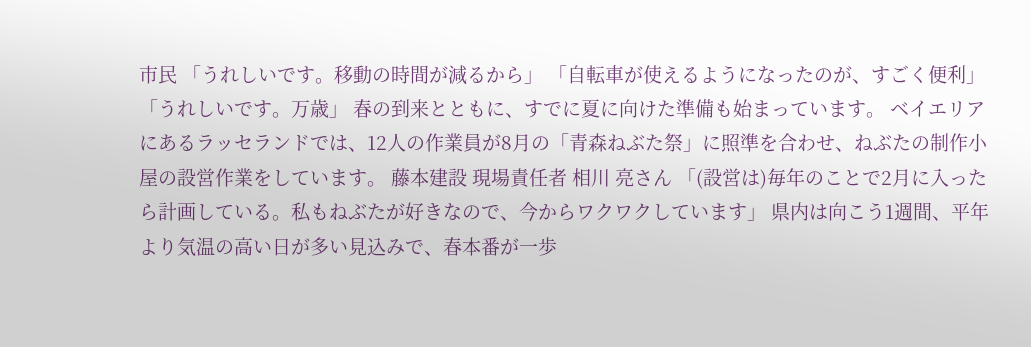市民 「うれしいです。移動の時間が減るから」 「自転車が使えるようになったのが、すごく便利」 「うれしいです。万歳」 春の到来とともに、すでに夏に向けた準備も始まっています。 ベイエリアにあるラッセランドでは、12人の作業員が8月の「青森ねぶた祭」に照準を合わせ、ねぶたの制作小屋の設営作業をしています。 藤本建設 現場責任者 相川 亮さん 「(設営は)毎年のことで2月に入ったら計画している。私もねぶたが好きなので、今からワクワクしています」 県内は向こう1週間、平年より気温の高い日が多い見込みで、春本番が一歩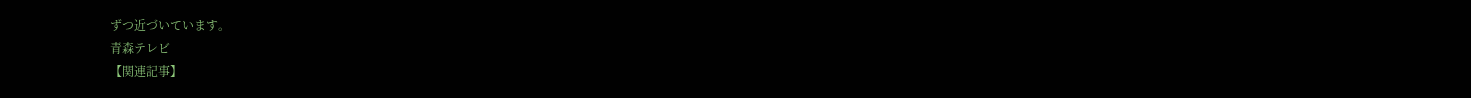ずつ近づいています。
青森テレビ
【関連記事】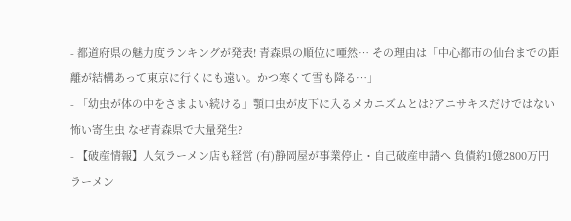- 都道府県の魅力度ランキングが発表! 青森県の順位に唖然… その理由は「中心都市の仙台までの距離が結構あって東京に行くにも遠い。かつ寒くて雪も降る…」
- 「幼虫が体の中をさまよい続ける」顎口虫が皮下に入るメカニズムとは?アニサキスだけではない怖い寄生虫 なぜ青森県で大量発生?
- 【破産情報】人気ラーメン店も経営 (有)静岡屋が事業停止・自己破産申請へ 負債約1億2800万円 ラーメン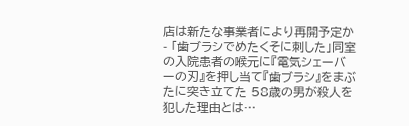店は新たな事業者により再開予定か
- 「歯ブラシでめたくそに刺した」同室の入院患者の喉元に『電気シェーバーの刃』を押し当て『歯ブラシ』をまぶたに突き立てた 58歳の男が殺人を犯した理由とは…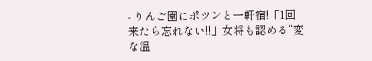- りんご園にポツンと一軒宿!「1回来たら忘れない!!」女将も認める“変な温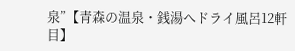泉”【青森の温泉・銭湯へドライ風呂12軒目】